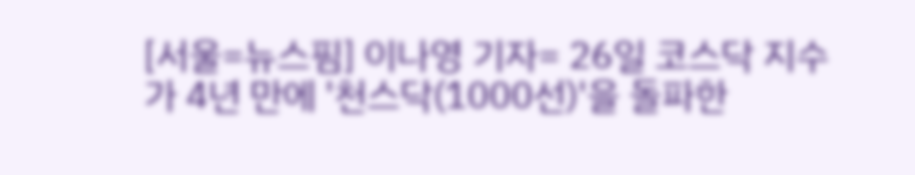[서울=뉴스핌] 이나영 기자= 26일 코스닥 지수가 4년 만에 '천스닥(1000선)'을 돌파한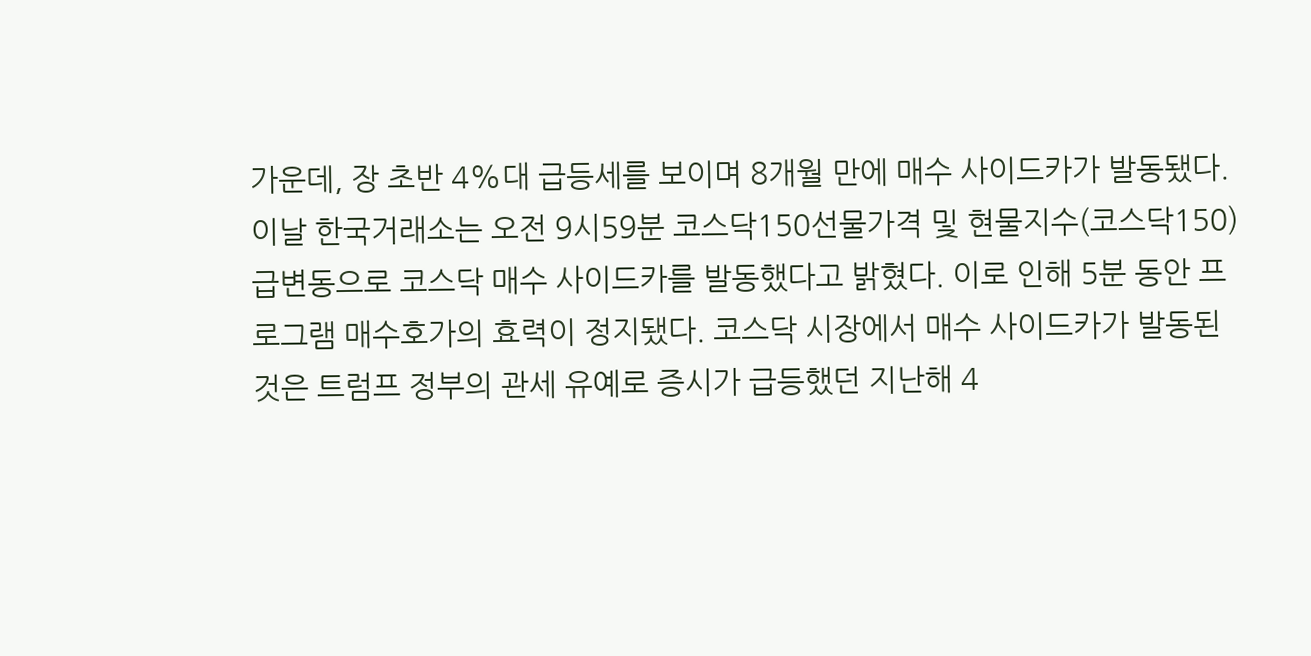가운데, 장 초반 4%대 급등세를 보이며 8개월 만에 매수 사이드카가 발동됐다.
이날 한국거래소는 오전 9시59분 코스닥150선물가격 및 현물지수(코스닥150) 급변동으로 코스닥 매수 사이드카를 발동했다고 밝혔다. 이로 인해 5분 동안 프로그램 매수호가의 효력이 정지됐다. 코스닥 시장에서 매수 사이드카가 발동된 것은 트럼프 정부의 관세 유예로 증시가 급등했던 지난해 4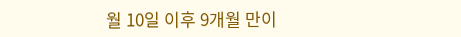월 10일 이후 9개월 만이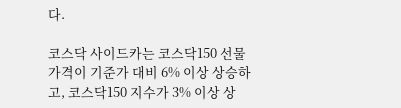다.

코스닥 사이드카는 코스닥150 선물 가격이 기준가 대비 6% 이상 상승하고, 코스닥150 지수가 3% 이상 상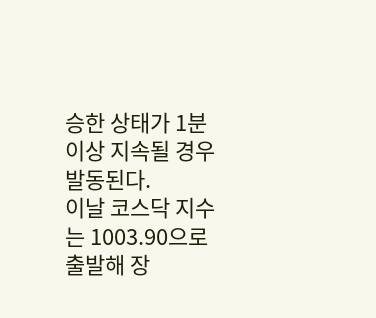승한 상태가 1분 이상 지속될 경우 발동된다.
이날 코스닥 지수는 1003.90으로 출발해 장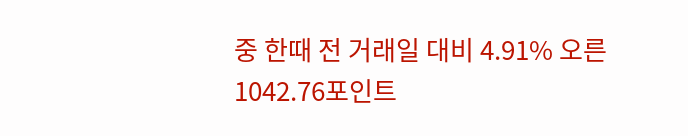중 한때 전 거래일 대비 4.91% 오른 1042.76포인트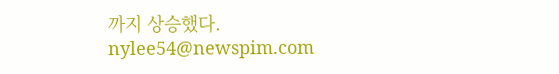까지 상승했다.
nylee54@newspim.com